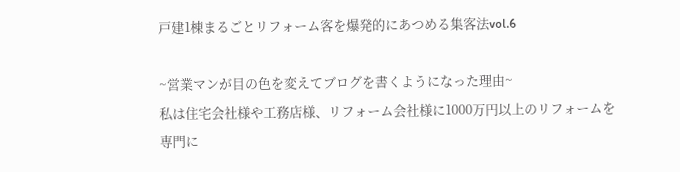戸建1棟まるごとリフォーム客を爆発的にあつめる集客法vol.6

~営業マンが目の色を変えてブログを書くようになった理由~
私は住宅会社様や工務店様、リフォーム会社様に1000万円以上のリフォームを専門に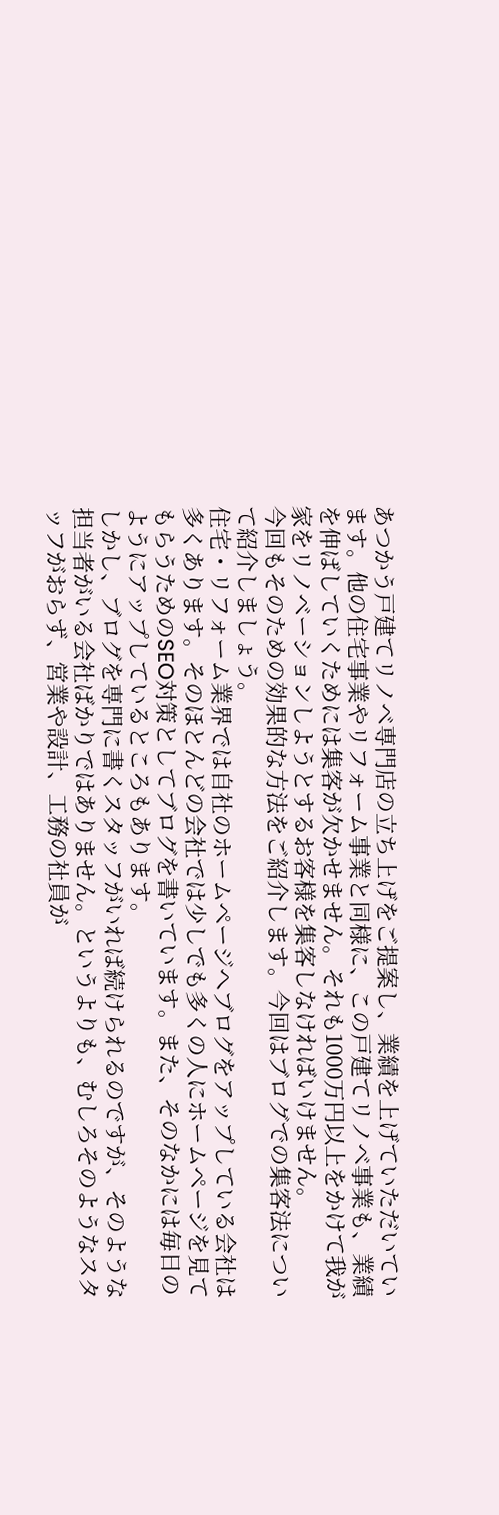あつかう戸建てリノベ専門店の立ち上げをご提案し、業績を上げていただいています。他の住宅事業やリフォーム事業と同様に、この戸建てリノベ事業も、業績を伸ばしていくためには集客が欠かせません。それも1000万円以上をかけて我が家をリノベーションしようとするお客様を集客しなければいけません。
今回もそのための効果的な方法をご紹介します。今回はブログでの集客法について紹介しましょう。
住宅・リフォーム業界では自社のホームページへブログをアップしている会社は多くあります。そのほとんどの会社では少しでも多くの人にホームページを見てもらうためのSEO対策としてブログを書いています。また、そのなかには毎日のようにアップしているところもあります。
しかし、ブログを専門に書くスタッフがいれば続けられるのですが、そのような担当者がいる会社ばかりではありません。というよりも、むしろそのようなスタッフがおらず、営業や設計、工務の社員が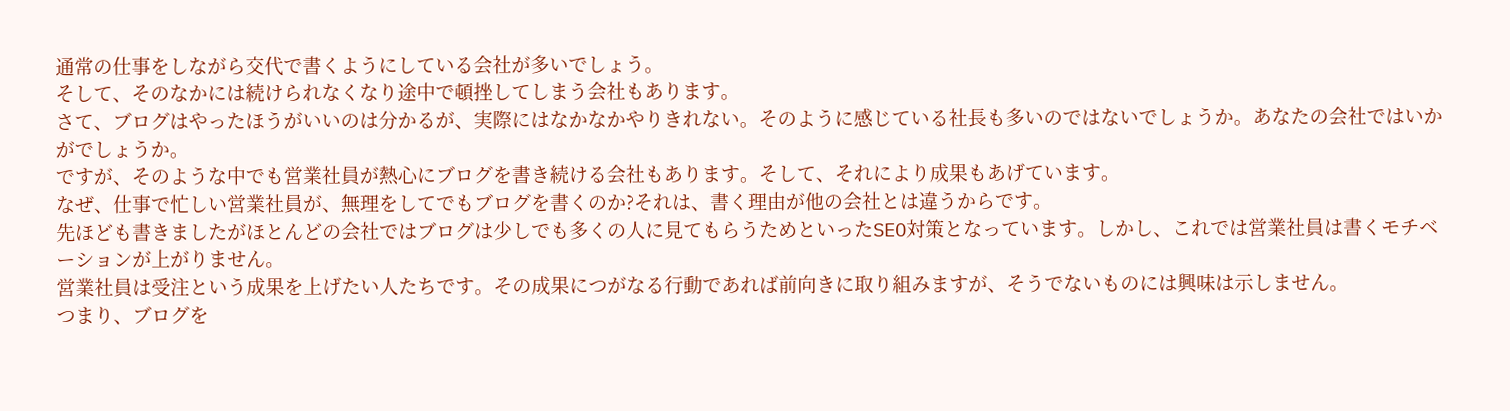通常の仕事をしながら交代で書くようにしている会社が多いでしょう。
そして、そのなかには続けられなくなり途中で頓挫してしまう会社もあります。
さて、ブログはやったほうがいいのは分かるが、実際にはなかなかやりきれない。そのように感じている社長も多いのではないでしょうか。あなたの会社ではいかがでしょうか。
ですが、そのような中でも営業社員が熱心にブログを書き続ける会社もあります。そして、それにより成果もあげています。
なぜ、仕事で忙しい営業社員が、無理をしてでもブログを書くのか?それは、書く理由が他の会社とは違うからです。
先ほども書きましたがほとんどの会社ではブログは少しでも多くの人に見てもらうためといったSEO対策となっています。しかし、これでは営業社員は書くモチベーションが上がりません。
営業社員は受注という成果を上げたい人たちです。その成果につがなる行動であれば前向きに取り組みますが、そうでないものには興味は示しません。
つまり、ブログを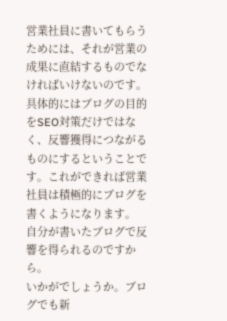営業社員に書いてもらうためには、それが営業の成果に直結するものでなければいけないのです。
具体的にはブログの目的をSEO対策だけではなく、反響獲得につながるものにするということです。これができれば営業社員は積極的にブログを書くようになります。
自分が書いたブログで反響を得られるのですから。
いかがでしょうか。ブログでも新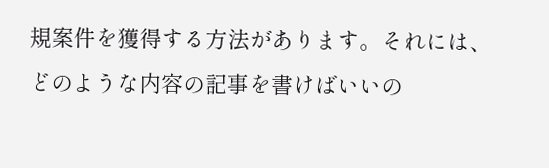規案件を獲得する方法があります。それには、どのような内容の記事を書けばいいの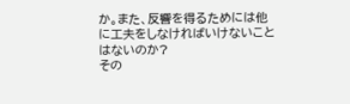か。また、反響を得るためには他に工夫をしなければいけないことはないのか?
その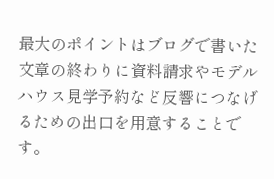最大のポイントはブログで書いた文章の終わりに資料請求やモデルハウス見学予約など反響につなげるための出口を用意することです。